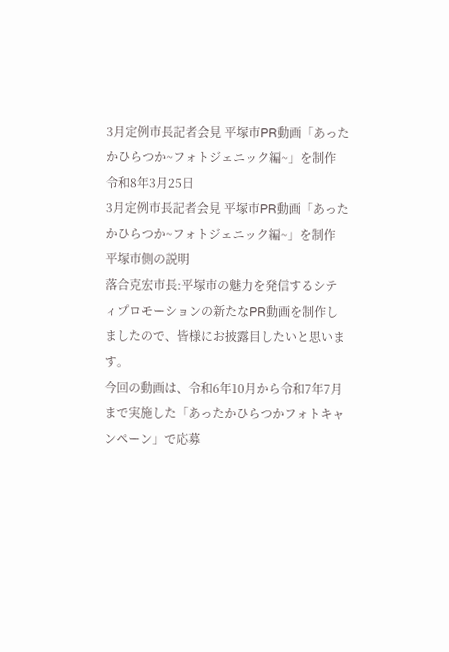3月定例市長記者会見 平塚市PR動画「あったかひらつか~フォトジェニック編~」を制作
令和8年3月25日
3月定例市長記者会見 平塚市PR動画「あったかひらつか~フォトジェニック編~」を制作
平塚市側の説明
落合克宏市長:平塚市の魅力を発信するシティプロモーションの新たなPR動画を制作しましたので、皆様にお披露目したいと思います。
今回の動画は、令和6年10月から令和7年7月まで実施した「あったかひらつかフォトキャンペーン」で応募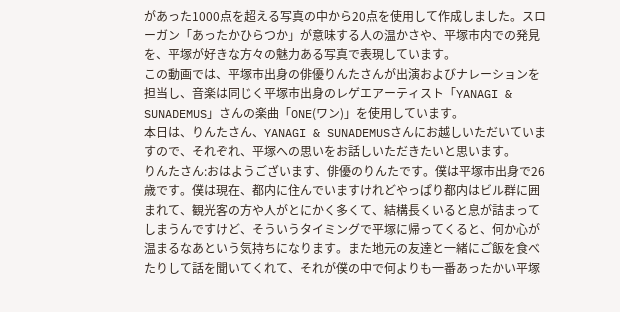があった1000点を超える写真の中から20点を使用して作成しました。スローガン「あったかひらつか」が意味する人の温かさや、平塚市内での発見を、平塚が好きな方々の魅力ある写真で表現しています。
この動画では、平塚市出身の俳優りんたさんが出演およびナレーションを担当し、音楽は同じく平塚市出身のレゲエアーティスト「YANAGI & SUNADEMUS」さんの楽曲「ONE(ワン)」を使用しています。
本日は、りんたさん、YANAGI & SUNADEMUSさんにお越しいただいていますので、それぞれ、平塚への思いをお話しいただきたいと思います。
りんたさん:おはようございます、俳優のりんたです。僕は平塚市出身で26歳です。僕は現在、都内に住んでいますけれどやっぱり都内はビル群に囲まれて、観光客の方や人がとにかく多くて、結構長くいると息が詰まってしまうんですけど、そういうタイミングで平塚に帰ってくると、何か心が温まるなあという気持ちになります。また地元の友達と一緒にご飯を食べたりして話を聞いてくれて、それが僕の中で何よりも一番あったかい平塚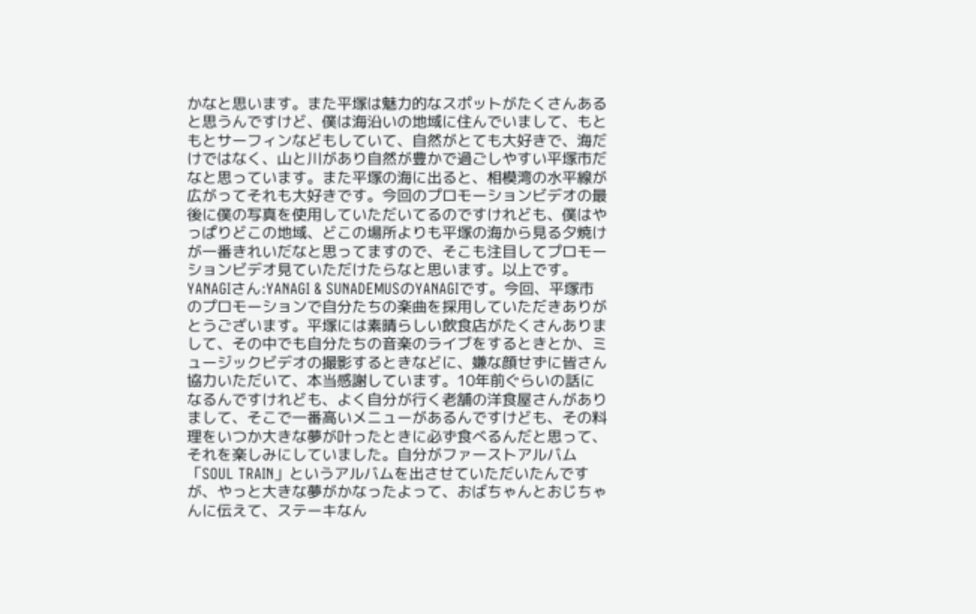かなと思います。また平塚は魅力的なスポットがたくさんあると思うんですけど、僕は海沿いの地域に住んでいまして、もともとサーフィンなどもしていて、自然がとても大好きで、海だけではなく、山と川があり自然が豊かで過ごしやすい平塚市だなと思っています。また平塚の海に出ると、相模湾の水平線が広がってそれも大好きです。今回のプロモーションビデオの最後に僕の写真を使用していただいてるのですけれども、僕はやっぱりどこの地域、どこの場所よりも平塚の海から見る夕焼けが一番きれいだなと思ってますので、そこも注目してプロモーションビデオ見ていただけたらなと思います。以上です。
YANAGIさん:YANAGI & SUNADEMUSのYANAGIです。今回、平塚市のプロモーションで自分たちの楽曲を採用していただきありがとうございます。平塚には素晴らしい飲食店がたくさんありまして、その中でも自分たちの音楽のライブをするときとか、ミュージックビデオの撮影するときなどに、嫌な顔せずに皆さん協力いただいて、本当感謝しています。10年前ぐらいの話になるんですけれども、よく自分が行く老舗の洋食屋さんがありまして、そこで一番高いメニューがあるんですけども、その料理をいつか大きな夢が叶ったときに必ず食べるんだと思って、それを楽しみにしていました。自分がファーストアルバム「SOUL TRAIN」というアルバムを出させていただいたんですが、やっと大きな夢がかなったよって、おばちゃんとおじちゃんに伝えて、ステーキなん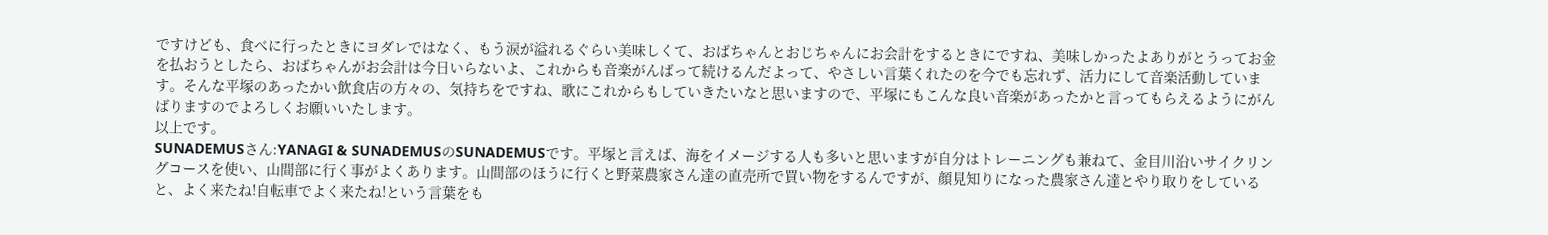ですけども、食べに行ったときにヨダレではなく、もう涙が溢れるぐらい美味しくて、おばちゃんとおじちゃんにお会計をするときにですね、美味しかったよありがとうってお金を払おうとしたら、おばちゃんがお会計は今日いらないよ、これからも音楽がんばって続けるんだよって、やさしい言葉くれたのを今でも忘れず、活力にして音楽活動しています。そんな平塚のあったかい飲食店の方々の、気持ちをですね、歌にこれからもしていきたいなと思いますので、平塚にもこんな良い音楽があったかと言ってもらえるようにがんばりますのでよろしくお願いいたします。
以上です。
SUNADEMUSさん:YANAGI & SUNADEMUSのSUNADEMUSです。平塚と言えば、海をイメージする人も多いと思いますが自分はトレーニングも兼ねて、金目川沿いサイクリングコースを使い、山間部に行く事がよくあります。山間部のほうに行くと野菜農家さん達の直売所で買い物をするんですが、顔見知りになった農家さん達とやり取りをしていると、よく来たね!自転車でよく来たね!という言葉をも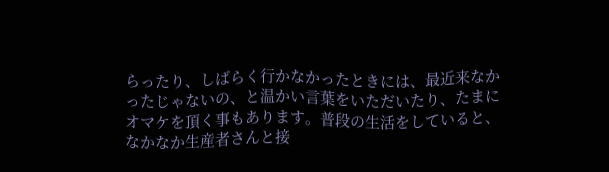らったり、しばらく行かなかったときには、最近来なかったじゃないの、と温かい言葉をいただいたり、たまにオマケを頂く事もあります。普段の生活をしていると、なかなか生産者さんと接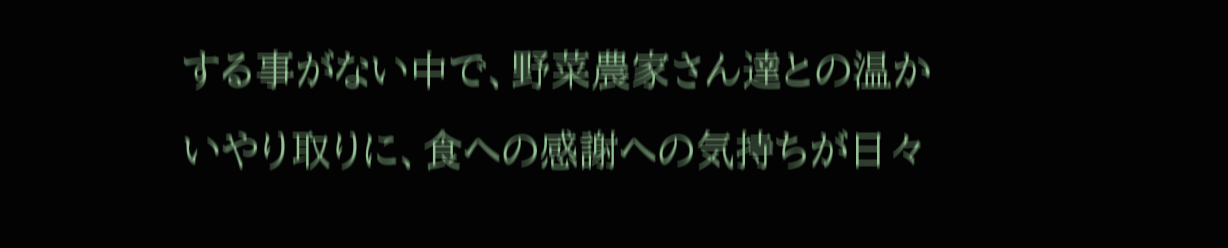する事がない中で、野菜農家さん達との温かいやり取りに、食への感謝への気持ちが日々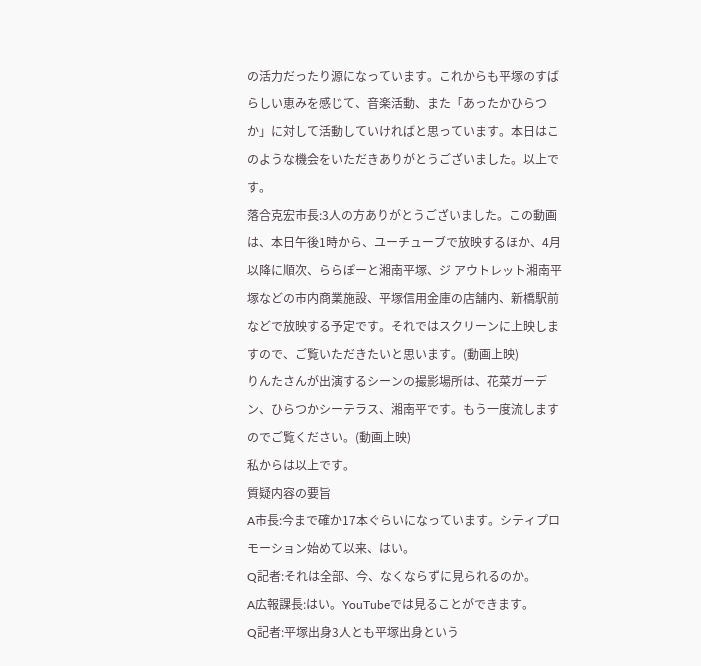の活力だったり源になっています。これからも平塚のすばらしい恵みを感じて、音楽活動、また「あったかひらつか」に対して活動していければと思っています。本日はこのような機会をいただきありがとうございました。以上です。
落合克宏市長:3人の方ありがとうございました。この動画は、本日午後1時から、ユーチューブで放映するほか、4月以降に順次、ららぽーと湘南平塚、ジ アウトレット湘南平塚などの市内商業施設、平塚信用金庫の店舗内、新橋駅前などで放映する予定です。それではスクリーンに上映しますので、ご覧いただきたいと思います。(動画上映)
りんたさんが出演するシーンの撮影場所は、花菜ガーデン、ひらつかシーテラス、湘南平です。もう一度流しますのでご覧ください。(動画上映)
私からは以上です。
質疑内容の要旨
A市長:今まで確か17本ぐらいになっています。シティプロモーション始めて以来、はい。
Q記者:それは全部、今、なくならずに見られるのか。
A広報課長:はい。YouTubeでは見ることができます。
Q記者:平塚出身3人とも平塚出身という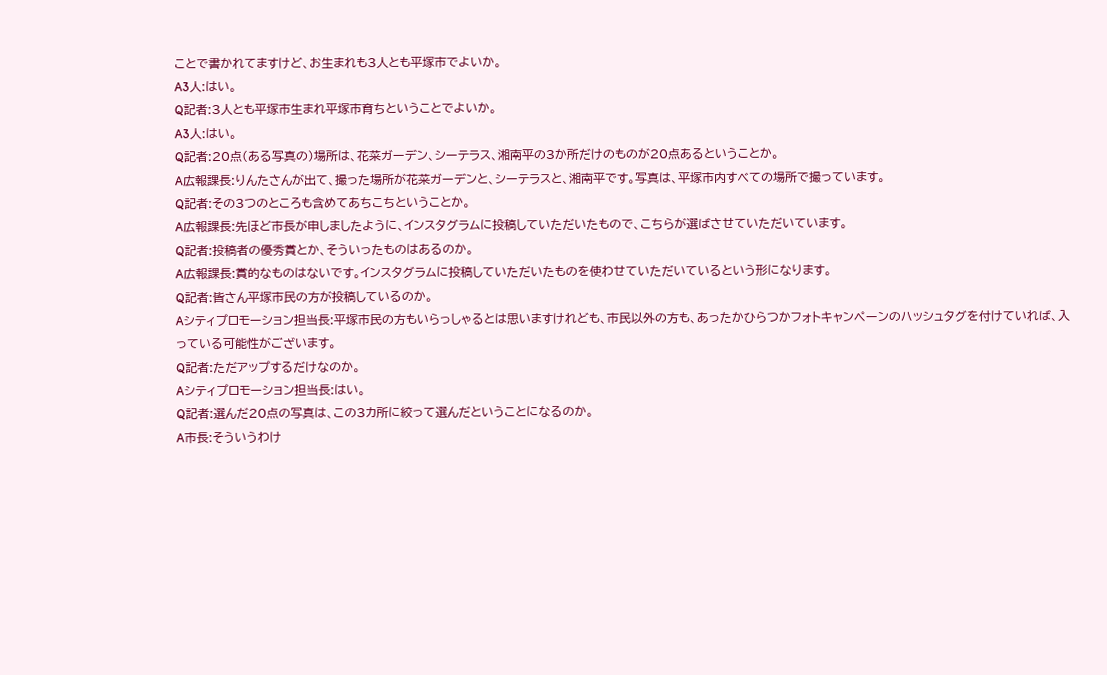ことで書かれてますけど、お生まれも3人とも平塚市でよいか。
A3人:はい。
Q記者:3人とも平塚市生まれ平塚市育ちということでよいか。
A3人:はい。
Q記者:20点(ある写真の)場所は、花菜ガーデン、シーテラス、湘南平の3か所だけのものが20点あるということか。
A広報課長:りんたさんが出て、撮った場所が花菜ガーデンと、シーテラスと、湘南平です。写真は、平塚市内すべての場所で撮っています。
Q記者:その3つのところも含めてあちこちということか。
A広報課長:先ほど市長が申しましたように、インスタグラムに投稿していただいたもので、こちらが選ばさせていただいています。
Q記者:投稿者の優秀賞とか、そういったものはあるのか。
A広報課長:賞的なものはないです。インスタグラムに投稿していただいたものを使わせていただいているという形になります。
Q記者:皆さん平塚市民の方が投稿しているのか。
Aシティプロモーション担当長:平塚市民の方もいらっしゃるとは思いますけれども、市民以外の方も、あったかひらつかフォトキャンペーンのハッシュタグを付けていれば、入っている可能性がございます。
Q記者:ただアップするだけなのか。
Aシティプロモーション担当長:はい。
Q記者:選んだ20点の写真は、この3カ所に絞って選んだということになるのか。
A市長:そういうわけ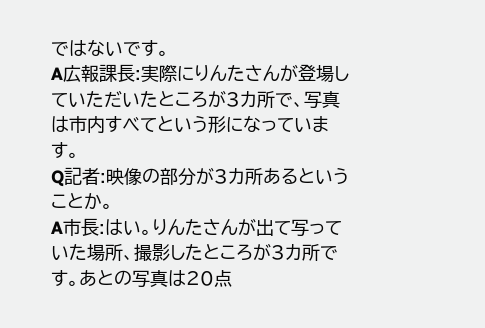ではないです。
A広報課長:実際にりんたさんが登場していただいたところが3カ所で、写真は市内すべてという形になっています。
Q記者:映像の部分が3カ所あるということか。
A市長:はい。りんたさんが出て写っていた場所、撮影したところが3カ所です。あとの写真は20点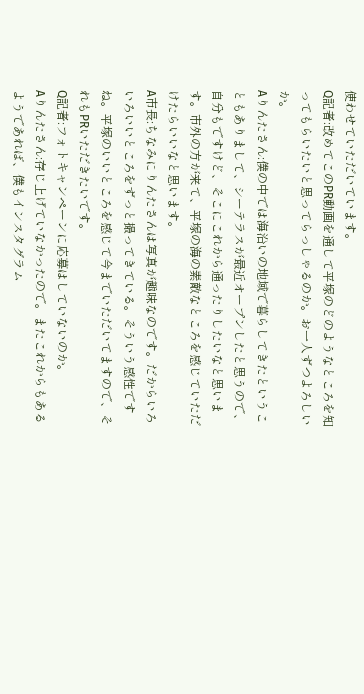使わせていただいています。
Q記者:改めてこのPR動画を通して平塚のどのようなところを知ってもらいたいと思ってらっしゃるのか。お一人ずつよろしいか。
Aりんたさん:僕の中では海沿いの地域で暮らしてきたということもありまして、シーテラスが最近オープンしたと思うので、自分もですけど、そこにこれから通ったりしたいなと思います。市外の方が来て、平塚の海の素敵なところを感じていただけたらいいなと思います。
A市長:ちなみにりんたさんは写真が趣味なのです。だからいろいろいいところをずっと撮ってきている。そういう感性ですね。平塚のいいところを感じて今までいただいてますので、それもPRいただきたいです。
Q記者:フォトキャンペーンに応募はしていないのか。
Aりんたさん:存じ上げていなかったので。またこれからもあるようであれば、僕もインスタグラム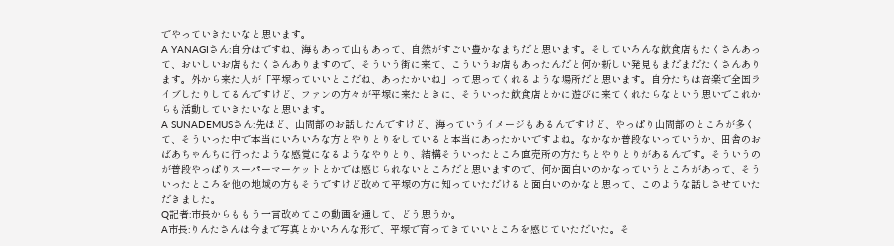でやっていきたいなと思います。
A YANAGIさん:自分はですね、海もあって山もあって、自然がすごい豊かなまちだと思います。そしていろんな飲食店もたくさんあって、おいしいお店もたくさんありますので、そういう街に来て、こういうお店もあったんだと何か新しい発見もまだまだたくさんあります。外から来た人が「平塚っていいとこだね、あったかいね」って思ってくれるような場所だと思います。自分たちは音楽で全国ライブしたりしてるんですけど、ファンの方々が平塚に来たときに、そういった飲食店とかに遊びに来てくれたらなという思いでこれからも活動していきたいなと思います。
A SUNADEMUSさん:先ほど、山間部のお話したんですけど、海っていうイメージもあるんですけど、やっぱり山間部のところが多くて、そういった中で本当にいろいろな方とやりとりをしていると本当にあったかいですよね。なかなか普段ないっていうか、田舎のおばあちゃんちに行ったような感覚になるようなやりとり、結構そういったところ直売所の方たちとやりとりがあるんです。そういうのが普段やっぱりスーパーマーケットとかでは感じられないところだと思いますので、何か面白いのかなっていうところがあって、そういったところを他の地域の方もそうですけど改めて平塚の方に知っていただけると面白いのかなと思って、このような話しさせていただきました。
Q記者:市長からももう一言改めてこの動画を通して、どう思うか。
A市長:りんたさんは今まで写真とかいろんな形で、平塚で育ってきていいところを感じていただいた。そ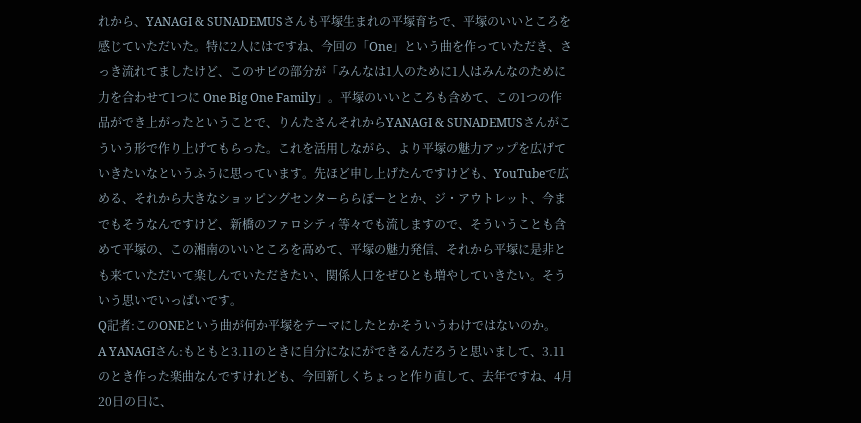れから、YANAGI & SUNADEMUSさんも平塚生まれの平塚育ちで、平塚のいいところを感じていただいた。特に2人にはですね、今回の「One」という曲を作っていただき、さっき流れてましたけど、このサビの部分が「みんなは1人のために1人はみんなのために力を合わせて1つに One Big One Family」。平塚のいいところも含めて、この1つの作品ができ上がったということで、りんたさんそれからYANAGI & SUNADEMUSさんがこういう形で作り上げてもらった。これを活用しながら、より平塚の魅力アップを広げていきたいなというふうに思っています。先ほど申し上げたんですけども、YouTubeで広める、それから大きなショッピングセンターららぽーととか、ジ・アウトレット、今までもそうなんですけど、新橋のファロシティ等々でも流しますので、そういうことも含めて平塚の、この湘南のいいところを高めて、平塚の魅力発信、それから平塚に是非とも来ていただいて楽しんでいただきたい、関係人口をぜひとも増やしていきたい。そういう思いでいっぱいです。
Q記者:このONEという曲が何か平塚をテーマにしたとかそういうわけではないのか。
A YANAGIさん:もともと3.11のときに自分になにができるんだろうと思いまして、3.11のとき作った楽曲なんですけれども、今回新しくちょっと作り直して、去年ですね、4月20日の日に、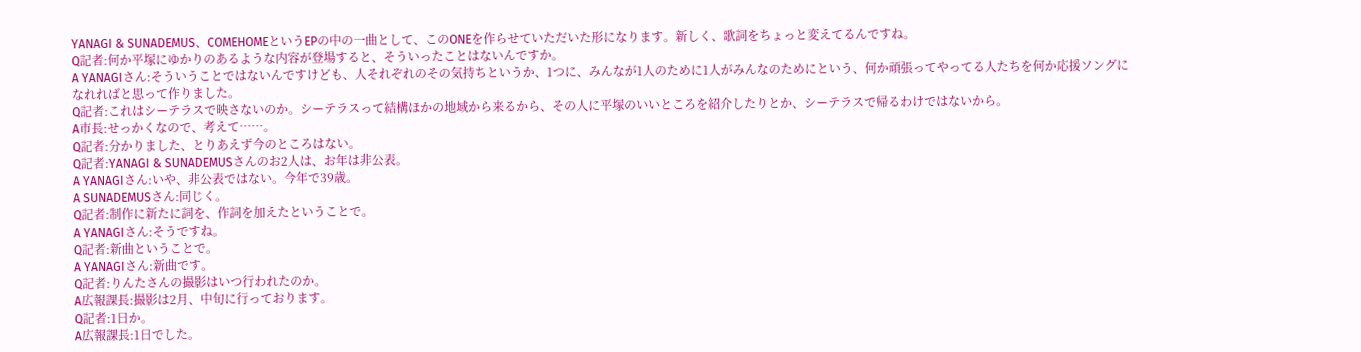YANAGI & SUNADEMUS、COMEHOMEというEPの中の一曲として、このONEを作らせていただいた形になります。新しく、歌詞をちょっと変えてるんですね。
Q記者:何か平塚にゆかりのあるような内容が登場すると、そういったことはないんですか。
A YANAGIさん:そういうことではないんですけども、人それぞれのその気持ちというか、1つに、みんなが1人のために1人がみんなのためにという、何か頑張ってやってる人たちを何か応援ソングになれればと思って作りました。
Q記者:これはシーテラスで映さないのか。シーテラスって結構ほかの地域から来るから、その人に平塚のいいところを紹介したりとか、シーテラスで帰るわけではないから。
A市長:せっかくなので、考えて……。
Q記者:分かりました、とりあえず今のところはない。
Q記者:YANAGI & SUNADEMUSさんのお2人は、お年は非公表。
A YANAGIさん:いや、非公表ではない。今年で39歳。
A SUNADEMUSさん:同じく。
Q記者:制作に新たに詞を、作詞を加えたということで。
A YANAGIさん:そうですね。
Q記者:新曲ということで。
A YANAGIさん:新曲です。
Q記者:りんたさんの撮影はいつ行われたのか。
A広報課長:撮影は2月、中旬に行っております。
Q記者:1日か。
A広報課長:1日でした。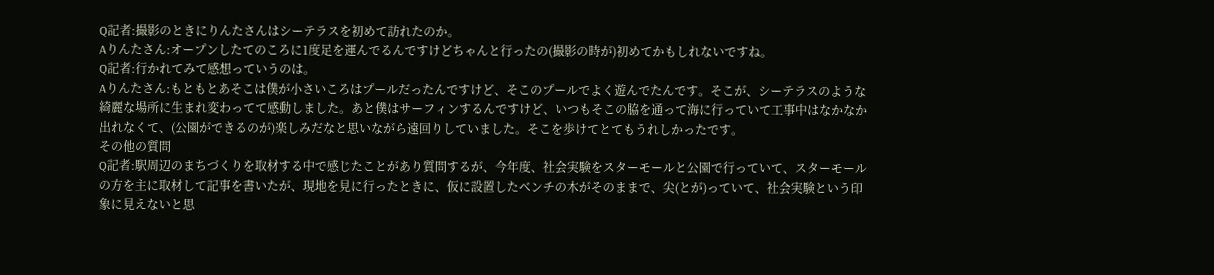Q記者:撮影のときにりんたさんはシーテラスを初めて訪れたのか。
Aりんたさん:オープンしたてのころに1度足を運んでるんですけどちゃんと行ったの(撮影の時が)初めてかもしれないですね。
Q記者:行かれてみて感想っていうのは。
Aりんたさん:もともとあそこは僕が小さいころはプールだったんですけど、そこのプールでよく遊んでたんです。そこが、シーテラスのような綺麗な場所に生まれ変わってて感動しました。あと僕はサーフィンするんですけど、いつもそこの脇を通って海に行っていて工事中はなかなか出れなくて、(公園ができるのが)楽しみだなと思いながら遠回りしていました。そこを歩けてとてもうれしかったです。
その他の質問
Q記者:駅周辺のまちづくりを取材する中で感じたことがあり質問するが、今年度、社会実験をスターモールと公園で行っていて、スターモールの方を主に取材して記事を書いたが、現地を見に行ったときに、仮に設置したベンチの木がそのままで、尖(とが)っていて、社会実験という印象に見えないと思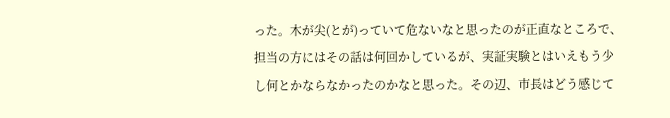った。木が尖(とが)っていて危ないなと思ったのが正直なところで、担当の方にはその話は何回かしているが、実証実験とはいえもう少し何とかならなかったのかなと思った。その辺、市長はどう感じて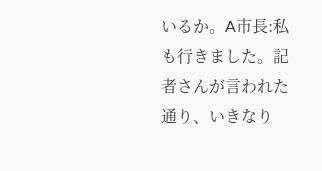いるか。A市長:私も行きました。記者さんが言われた通り、いきなり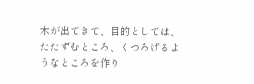木が出てきて、目的としては、たたずむところ、くつろげるようなところを作り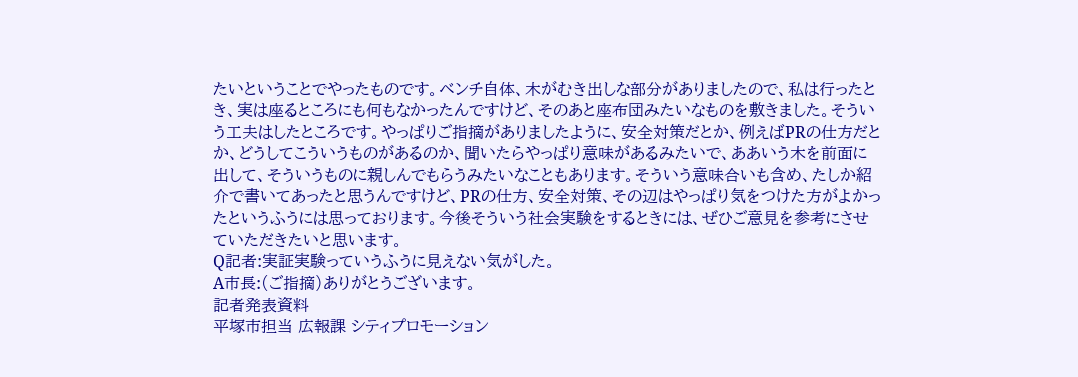たいということでやったものです。ベンチ自体、木がむき出しな部分がありましたので、私は行ったとき、実は座るところにも何もなかったんですけど、そのあと座布団みたいなものを敷きました。そういう工夫はしたところです。やっぱりご指摘がありましたように、安全対策だとか、例えばPRの仕方だとか、どうしてこういうものがあるのか、聞いたらやっぱり意味があるみたいで、ああいう木を前面に出して、そういうものに親しんでもらうみたいなこともあります。そういう意味合いも含め、たしか紹介で書いてあったと思うんですけど、PRの仕方、安全対策、その辺はやっぱり気をつけた方がよかったというふうには思っております。今後そういう社会実験をするときには、ぜひご意見を参考にさせていただきたいと思います。
Q記者:実証実験っていうふうに見えない気がした。
A市長:(ご指摘)ありがとうございます。
記者発表資料
平塚市担当 広報課 シティプロモーション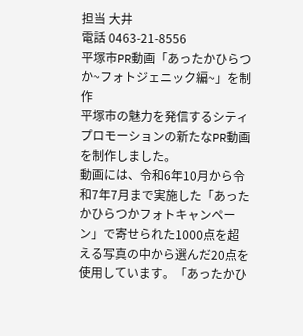担当 大井
電話 0463-21-8556
平塚市PR動画「あったかひらつか~フォトジェニック編~」を制作
平塚市の魅力を発信するシティプロモーションの新たなPR動画を制作しました。
動画には、令和6年10月から令和7年7月まで実施した「あったかひらつかフォトキャンペーン」で寄せられた1000点を超える写真の中から選んだ20点を使用しています。「あったかひ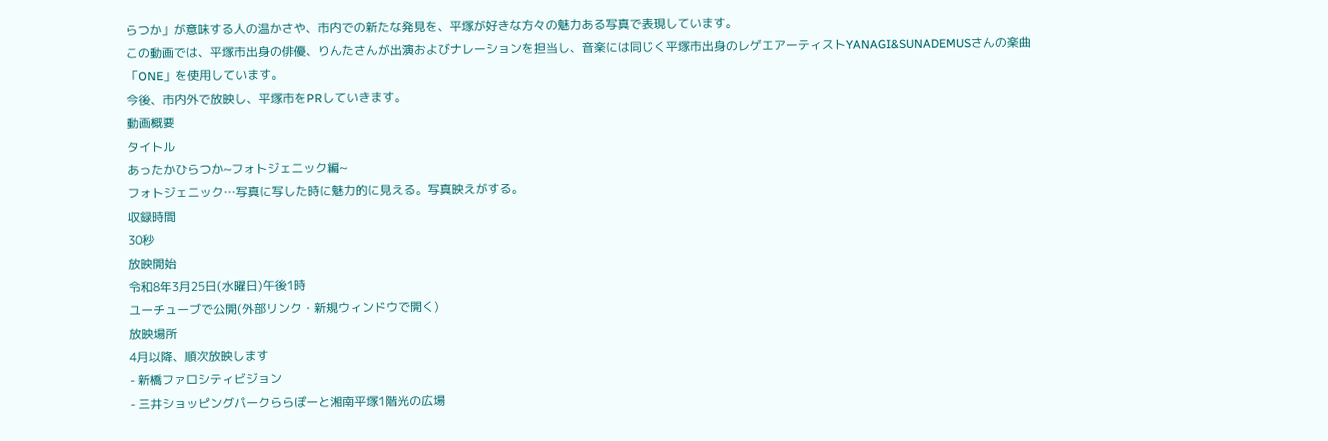らつか」が意味する人の温かさや、市内での新たな発見を、平塚が好きな方々の魅力ある写真で表現しています。
この動画では、平塚市出身の俳優、りんたさんが出演およびナレーションを担当し、音楽には同じく平塚市出身のレゲエアーティストYANAGI&SUNADEMUSさんの楽曲「ONE」を使用しています。
今後、市内外で放映し、平塚市をPRしていきます。
動画概要
タイトル
あったかひらつか~フォトジェニック編~
フォトジェニック…写真に写した時に魅力的に見える。写真映えがする。
収録時間
30秒
放映開始
令和8年3月25日(水曜日)午後1時
ユーチューブで公開(外部リンク・新規ウィンドウで開く)
放映場所
4月以降、順次放映します
- 新橋ファロシティビジョン
- 三井ショッピングパークららぽーと湘南平塚1階光の広場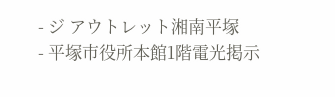- ジ アウトレット湘南平塚
- 平塚市役所本館1階電光掲示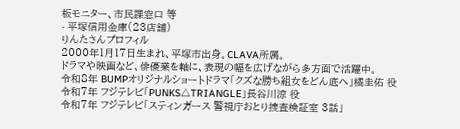板モニター、市民課窓口 等
- 平塚信用金庫(23店舗)
りんたさんプロフィル
2000年1月17日生まれ、平塚市出身。CLAVA所属。
ドラマや映画など、俳優業を軸に、表現の幅を広げながら多方面で活躍中。
令和8年 BUMPオリジナルショートドラマ「クズな勝ち組女をどん底へ」橘圭佑 役
令和7年 フジテレビ「PUNKS△TRIANGLE」長谷川涼 役
令和7年 フジテレビ「スティンガース 警視庁おとり捜査検証室 3話」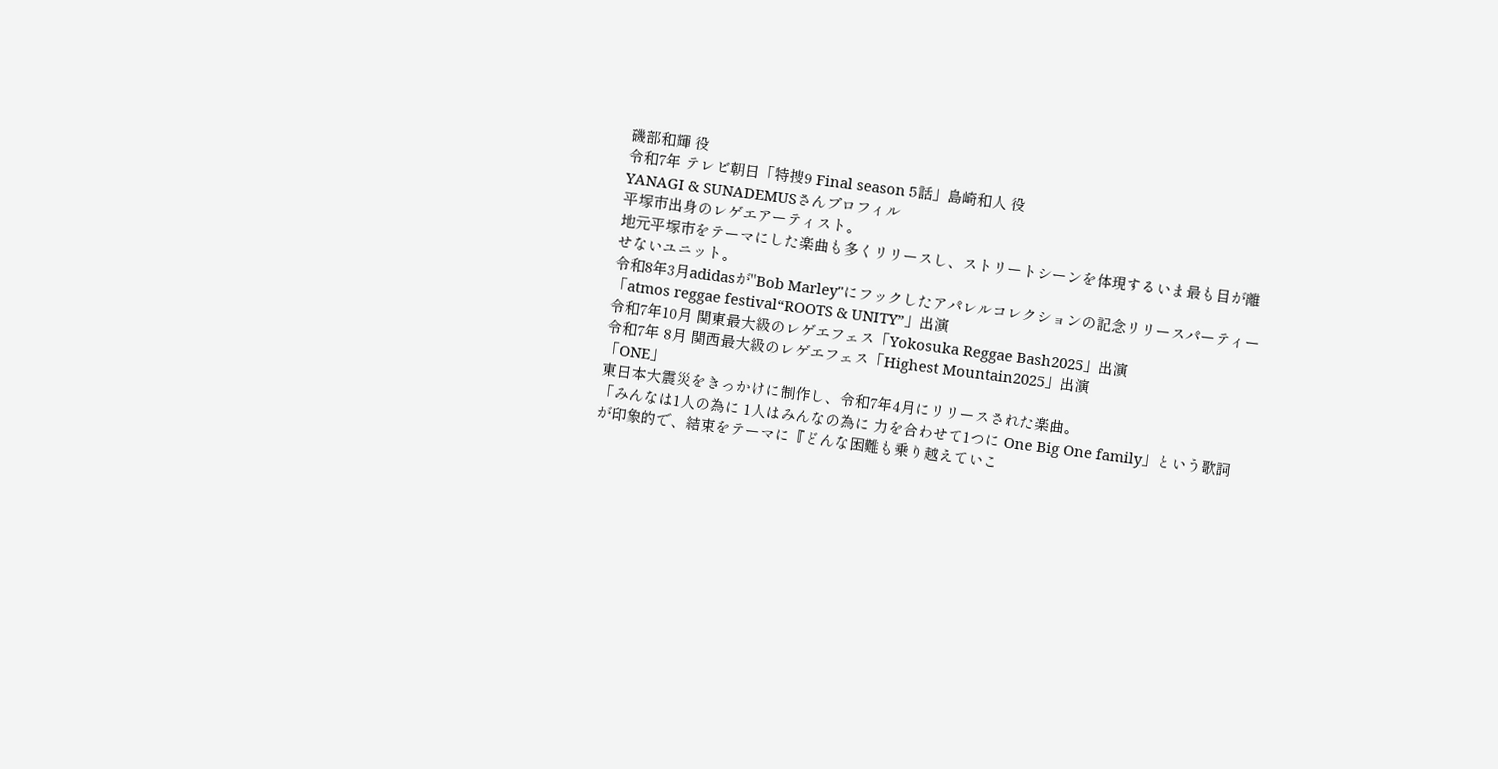磯部和輝 役
令和7年 テレビ朝日「特捜9 Final season 5話」島崎和人 役
YANAGI & SUNADEMUSさんプロフィル
平塚市出身のレゲエアーティスト。
地元平塚市をテーマにした楽曲も多くリリースし、ストリートシーンを体現するいま最も目が離せないユニット。
令和8年3月adidasが"Bob Marley"にフックしたアパレルコレクションの記念リリースパーティー「atmos reggae festival“ROOTS & UNITY”」出演
令和7年10月 関東最大級のレゲエフェス「Yokosuka Reggae Bash2025」出演
令和7年 8月 関西最大級のレゲエフェス「Highest Mountain2025」出演
「ONE」
東日本大震災をきっかけに制作し、令和7年4月にリリースされた楽曲。
「みんなは1人の為に 1人はみんなの為に 力を合わせて1つに One Big One family」という歌詞が印象的で、結束をテーマに『どんな困難も乗り越えていこ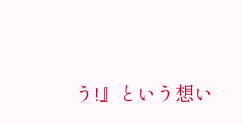う!』という想い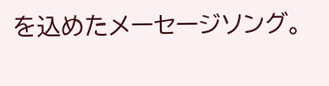を込めたメーセージソング。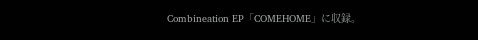Combineation EP「COMEHOME」に収録。